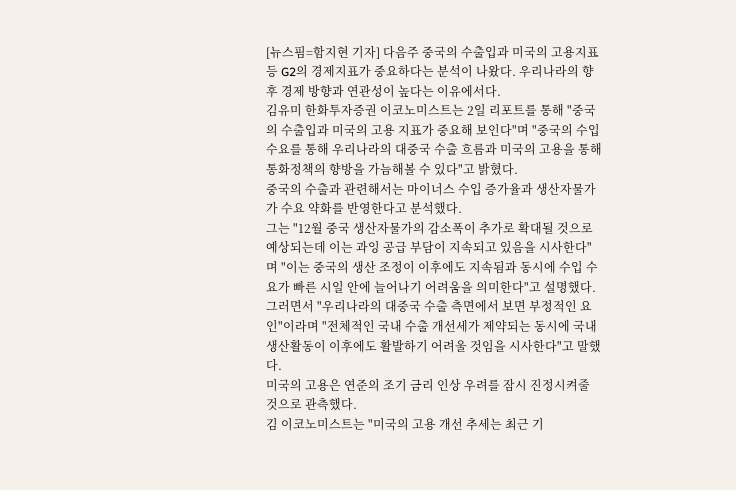[뉴스핌=함지현 기자] 다음주 중국의 수출입과 미국의 고용지표 등 G2의 경제지표가 중요하다는 분석이 나왔다. 우리나라의 향후 경제 방향과 연관성이 높다는 이유에서다.
김유미 한화투자증권 이코노미스트는 2일 리포트를 통해 "중국의 수출입과 미국의 고용 지표가 중요해 보인다"며 "중국의 수입 수요를 통해 우리나라의 대중국 수출 흐름과 미국의 고용을 통해 통화정책의 향방을 가늠해볼 수 있다"고 밝혔다.
중국의 수출과 관련해서는 마이너스 수입 증가율과 생산자물가가 수요 약화를 반영한다고 분석했다.
그는 "12월 중국 생산자물가의 감소폭이 추가로 확대될 것으로 예상되는데 이는 과잉 공급 부담이 지속되고 있음을 시사한다"며 "이는 중국의 생산 조정이 이후에도 지속됨과 동시에 수입 수요가 빠른 시일 안에 늘어나기 어려움을 의미한다"고 설명했다.
그러면서 "우리나라의 대중국 수출 측면에서 보면 부정적인 요인"이라며 "전체적인 국내 수출 개선세가 제약되는 동시에 국내 생산활동이 이후에도 활발하기 어려울 것임을 시사한다"고 말했다.
미국의 고용은 연준의 조기 금리 인상 우려를 잠시 진정시켜줄 것으로 관측했다.
김 이코노미스트는 "미국의 고용 개선 추세는 최근 기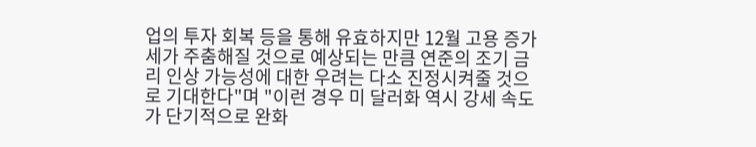업의 투자 회복 등을 통해 유효하지만 12월 고용 증가세가 주춤해질 것으로 예상되는 만큼 연준의 조기 금리 인상 가능성에 대한 우려는 다소 진정시켜줄 것으로 기대한다"며 "이런 경우 미 달러화 역시 강세 속도가 단기적으로 완화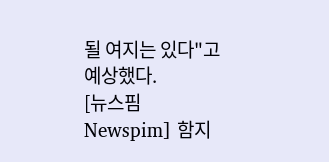될 여지는 있다"고 예상했다.
[뉴스핌 Newspim] 함지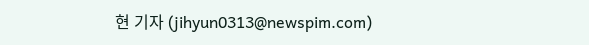현 기자 (jihyun0313@newspim.com)